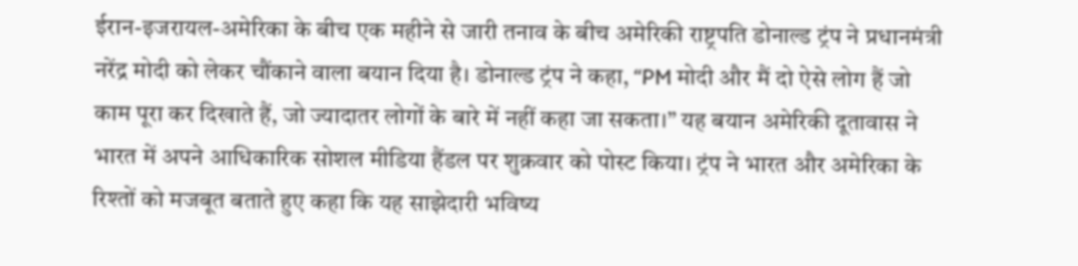ईरान-इजरायल-अमेरिका के बीच एक महीने से जारी तनाव के बीच अमेरिकी राष्ट्रपति डोनाल्ड ट्रंप ने प्रधानमंत्री नरेंद्र मोदी को लेकर चौंकाने वाला बयान दिया है। डोनाल्ड ट्रंप ने कहा, “PM मोदी और मैं दो ऐसे लोग हैं जो काम पूरा कर दिखाते हैं, जो ज्यादातर लोगों के बारे में नहीं कहा जा सकता।” यह बयान अमेरिकी दूतावास ने भारत में अपने आधिकारिक सोशल मीडिया हैंडल पर शुक्रवार को पोस्ट किया। ट्रंप ने भारत और अमेरिका के रिश्तों को मजबूत बताते हुए कहा कि यह साझेदारी भविष्य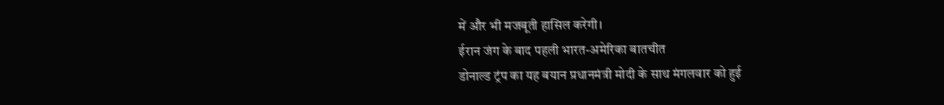में और भी मजबूती हासिल करेगी।
ईरान जंग के बाद पहली भारत-अमेरिका बातचीत
डोनाल्ड ट्रंप का यह बयान प्रधानमंत्री मोदी के साथ मंगलवार को हुई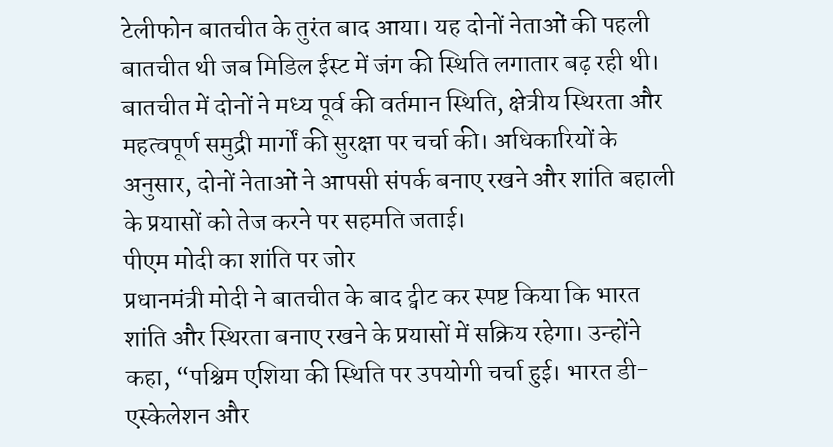टेलीफोन बातचीत के तुरंत बाद आया। यह दोनों नेताओं की पहली बातचीत थी जब मिडिल ईस्ट में जंग की स्थिति लगातार बढ़ रही थी। बातचीत में दोनों ने मध्य पूर्व की वर्तमान स्थिति, क्षेत्रीय स्थिरता और महत्वपूर्ण समुद्री मार्गों की सुरक्षा पर चर्चा की। अधिकारियों के अनुसार, दोनों नेताओं ने आपसी संपर्क बनाए रखने और शांति बहाली के प्रयासों को तेज करने पर सहमति जताई।
पीएम मोदी का शांति पर जोर
प्रधानमंत्री मोदी ने बातचीत के बाद ट्वीट कर स्पष्ट किया कि भारत शांति और स्थिरता बनाए रखने के प्रयासों में सक्रिय रहेगा। उन्होंने कहा, “पश्चिम एशिया की स्थिति पर उपयोगी चर्चा हुई। भारत डी-एस्केलेशन और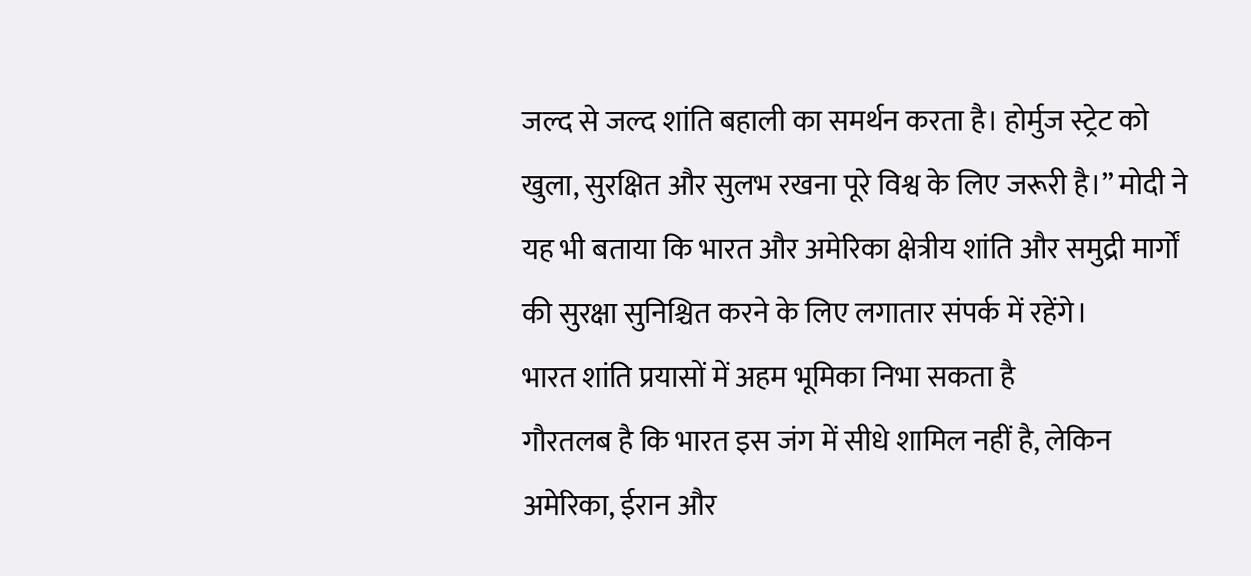जल्द से जल्द शांति बहाली का समर्थन करता है। होर्मुज स्ट्रेट को खुला, सुरक्षित और सुलभ रखना पूरे विश्व के लिए जरूरी है।” मोदी ने यह भी बताया कि भारत और अमेरिका क्षेत्रीय शांति और समुद्री मार्गों की सुरक्षा सुनिश्चित करने के लिए लगातार संपर्क में रहेंगे।
भारत शांति प्रयासों में अहम भूमिका निभा सकता है
गौरतलब है कि भारत इस जंग में सीधे शामिल नहीं है, लेकिन अमेरिका, ईरान और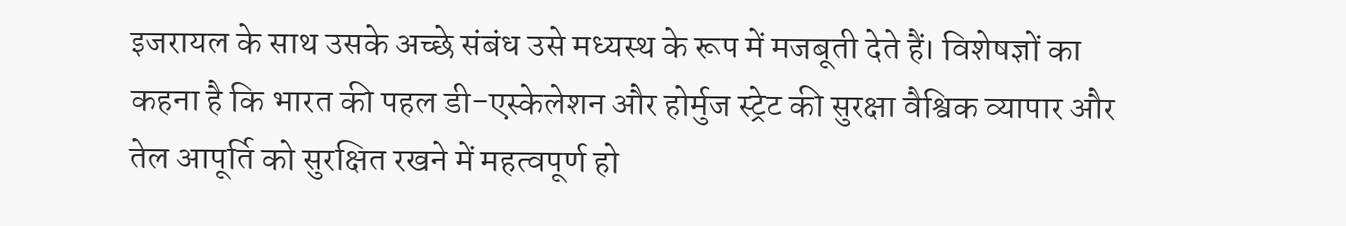इजरायल के साथ उसके अच्छे संबंध उसे मध्यस्थ के रूप में मजबूती देते हैं। विशेषज्ञों का कहना है कि भारत की पहल डी-एस्केलेशन और होर्मुज स्ट्रेट की सुरक्षा वैश्विक व्यापार और तेल आपूर्ति को सुरक्षित रखने में महत्वपूर्ण हो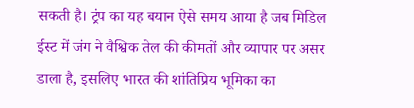सकती है। ट्रंप का यह बयान ऐसे समय आया है जब मिडिल ईस्ट में जंग ने वैश्विक तेल की कीमतों और व्यापार पर असर डाला है, इसलिए भारत की शांतिप्रिय भूमिका का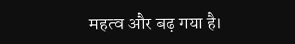महत्व और बढ़ गया है।